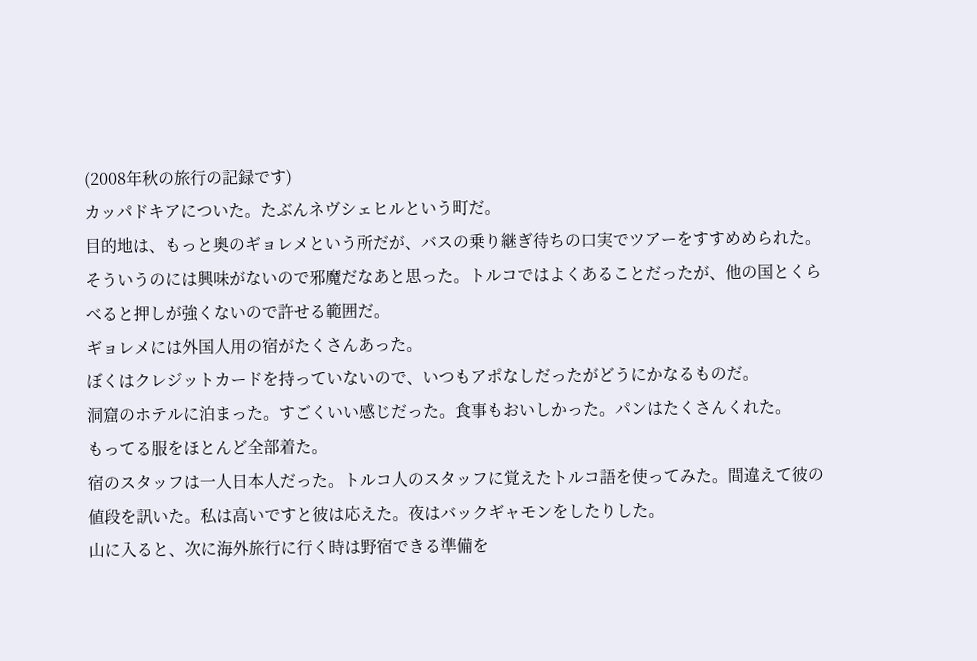(2008年秋の旅行の記録です)
カッパドキアについた。たぶんネヴシェヒルという町だ。
目的地は、もっと奥のギョレメという所だが、バスの乗り継ぎ待ちの口実でツアーをすすめめられた。
そういうのには興味がないので邪魔だなあと思った。トルコではよくあることだったが、他の国とくらべると押しが強くないので許せる範囲だ。
ギョレメには外国人用の宿がたくさんあった。
ぼくはクレジットカードを持っていないので、いつもアポなしだったがどうにかなるものだ。
洞窟のホテルに泊まった。すごくいい感じだった。食事もおいしかった。パンはたくさんくれた。
もってる服をほとんど全部着た。
宿のスタッフは一人日本人だった。トルコ人のスタッフに覚えたトルコ語を使ってみた。間違えて彼の値段を訊いた。私は高いですと彼は応えた。夜はバックギャモンをしたりした。
山に入ると、次に海外旅行に行く時は野宿できる準備を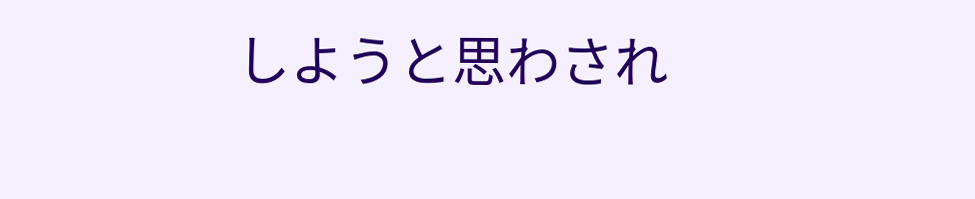しようと思わされ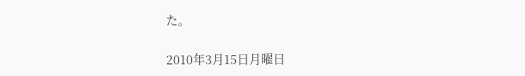た。

2010年3月15日月曜日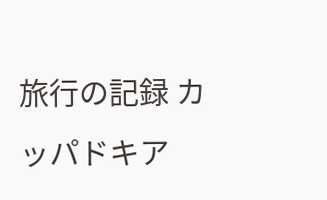旅行の記録 カッパドキア